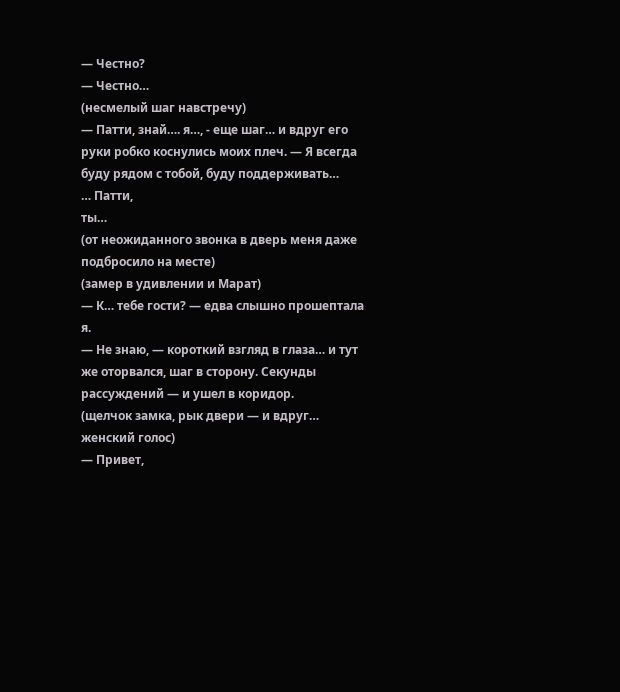— Честно?
— Честно…
(несмелый шаг навстречу)
— Патти, знай…. я…, - еще шаг… и вдруг его руки робко коснулись моих плеч. — Я всегда буду рядом с тобой, буду поддерживать…
… Патти,
ты…
(от неожиданного звонка в дверь меня даже подбросило на месте)
(замер в удивлении и Марат)
— К… тебе гости? — едва слышно прошептала я.
— Не знаю, — короткий взгляд в глаза… и тут же оторвался, шаг в сторону. Секунды рассуждений — и ушел в коридор.
(щелчок замка, рык двери — и вдруг… женский голос)
— Привет,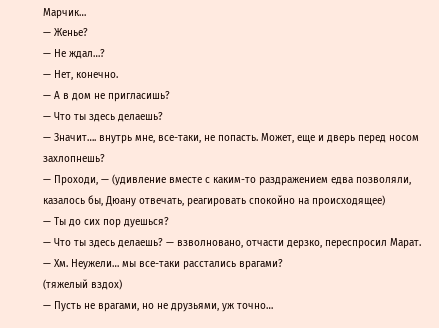Марчик…
— Женье?
— Не ждал…?
— Нет, конечно.
— А в дом не пригласишь?
— Что ты здесь делаешь?
— Значит…. внутрь мне, все-таки, не попасть. Может, еще и дверь перед носом захлопнешь?
— Проходи, — (удивление вместе с каким-то раздражением едва позволяли, казалось бы, Дюану отвечать, реагировать спокойно на происходящее)
— Ты до сих пор дуешься?
— Что ты здесь делаешь? — взволновано, отчасти дерзко, переспросил Марат.
— Хм. Неужели… мы все-таки расстались врагами?
(тяжелый вздох)
— Пусть не врагами, но не друзьями, уж точно…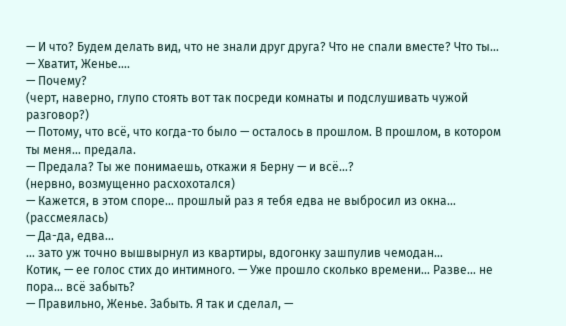— И что? Будем делать вид, что не знали друг друга? Что не спали вместе? Что ты…
— Хватит, Женье….
— Почему?
(черт, наверно, глупо стоять вот так посреди комнаты и подслушивать чужой разговор?)
— Потому, что всё, что когда-то было — осталось в прошлом. В прошлом, в котором ты меня… предала.
— Предала? Ты же понимаешь, откажи я Берну — и всё…?
(нервно, возмущенно расхохотался)
— Кажется, в этом споре… прошлый раз я тебя едва не выбросил из окна…
(рассмеялась)
— Да-да, едва…
… зато уж точно вышвырнул из квартиры, вдогонку зашпулив чемодан…
Котик, — ее голос стих до интимного. — Уже прошло сколько времени… Разве… не пора… всё забыть?
— Правильно, Женье. Забыть. Я так и сделал, —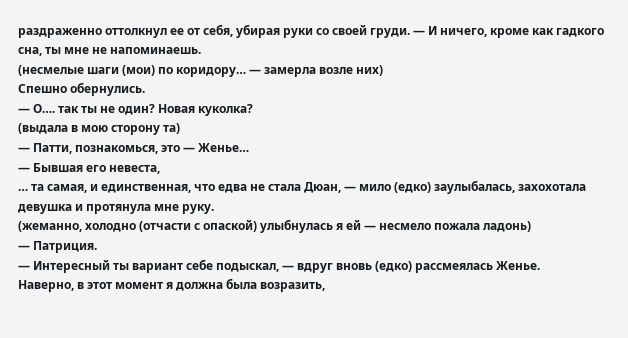раздраженно оттолкнул ее от себя, убирая руки со своей груди. — И ничего, кроме как гадкого сна, ты мне не напоминаешь.
(несмелые шаги (мои) по коридору… — замерла возле них)
Спешно обернулись.
— О…. так ты не один? Новая куколка?
(выдала в мою сторону та)
— Патти, познакомься, это — Женье…
— Бывшая его невеста,
… та самая, и единственная, что едва не стала Дюан, — мило (едко) заулыбалась, захохотала девушка и протянула мне руку.
(жеманно, холодно (отчасти с опаской) улыбнулась я ей — несмело пожала ладонь)
— Патриция.
— Интересный ты вариант себе подыскал, — вдруг вновь (едко) рассмеялась Женье.
Наверно, в этот момент я должна была возразить,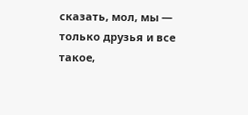сказать, мол, мы — только друзья и все такое,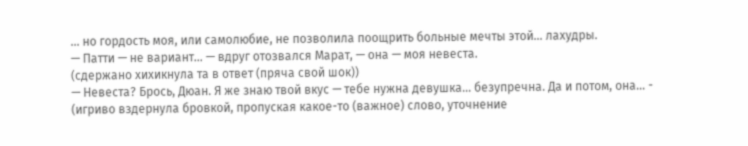… но гордость моя, или самолюбие, не позволила поощрить больные мечты этой… лахудры.
— Патти — не вариант… — вдруг отозвался Марат, — она — моя невеста.
(сдержано хихикнула та в ответ (пряча свой шок))
— Невеста? Брось, Дюан. Я же знаю твой вкус — тебе нужна девушка… безупречна. Да и потом, она… -
(игриво вздернула бровкой, пропуская какое-то (важное) слово, уточнение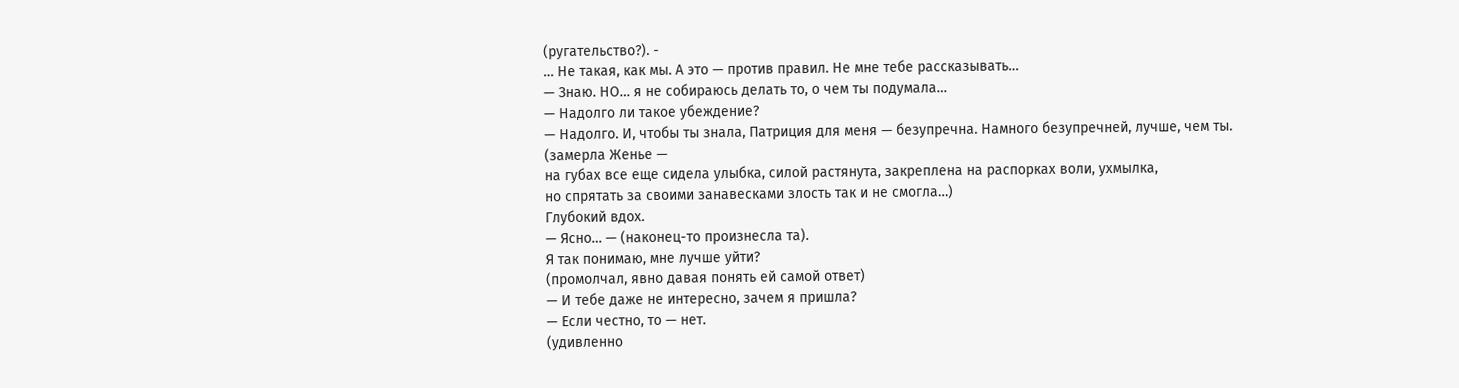(ругательство?). -
… Не такая, как мы. А это — против правил. Не мне тебе рассказывать…
— Знаю. НО… я не собираюсь делать то, о чем ты подумала…
— Надолго ли такое убеждение?
— Надолго. И, чтобы ты знала, Патриция для меня — безупречна. Намного безупречней, лучше, чем ты.
(замерла Женье —
на губах все еще сидела улыбка, силой растянута, закреплена на распорках воли, ухмылка,
но спрятать за своими занавесками злость так и не смогла…)
Глубокий вдох.
— Ясно… — (наконец-то произнесла та).
Я так понимаю, мне лучше уйти?
(промолчал, явно давая понять ей самой ответ)
— И тебе даже не интересно, зачем я пришла?
— Если честно, то — нет.
(удивленно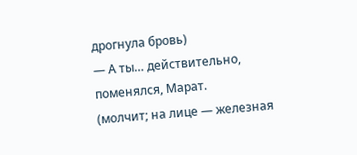дрогнула бровь)
— А ты… действительно, поменялся, Марат.
(молчит; на лице — железная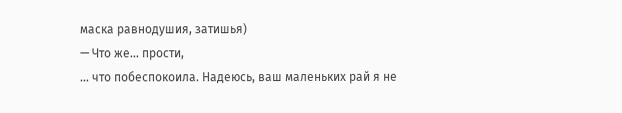маска равнодушия, затишья)
— Что же… прости,
… что побеспокоила. Надеюсь, ваш маленьких рай я не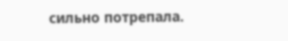сильно потрепала.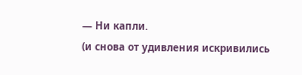— Ни капли.
(и снова от удивления искривились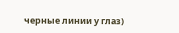черные линии у глаз)